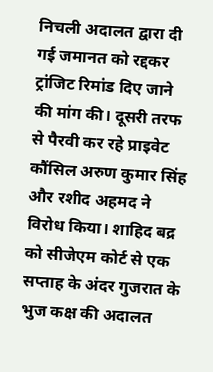निचली अदालत द्वारा दी गई जमानत को रद्दकर ट्रांजिट रिमांड दिए जाने की मांग की। दूसरी तरफ से पैरवी कर रहे प्राइवेट कौंसिल अरुण कुमार सिंह और रशीद अहमद ने विरोध किया। शाहिद बद्र को सीजेएम कोर्ट से एक सप्ताह के अंदर गुजरात के भुज कक्ष की अदालत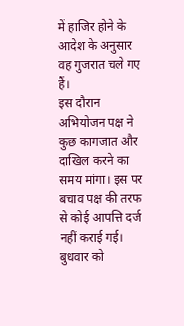में हाजिर होने के आदेश के अनुसार वह गुजरात चले गए हैं।
इस दौरान अभियोजन पक्ष ने कुछ कागजात और दाखिल करने का समय मांगा। इस पर बचाव पक्ष की तरफ से कोई आपत्ति दर्ज नहीं कराई गई। बुधवार को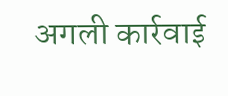अगली कार्रवाई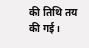की तिथि तय की गई।